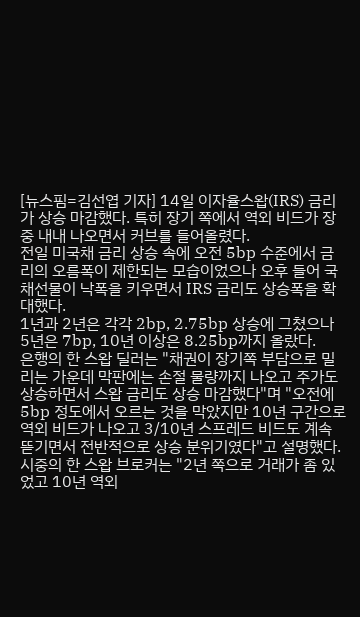[뉴스핌=김선엽 기자] 14일 이자율스왑(IRS) 금리가 상승 마감했다. 특히 장기 쪽에서 역외 비드가 장 중 내내 나오면서 커브를 들어올렸다.
전일 미국채 금리 상승 속에 오전 5bp 수준에서 금리의 오름폭이 제한되는 모습이었으나 오후 들어 국채선물이 낙폭을 키우면서 IRS 금리도 상승폭을 확대했다.
1년과 2년은 각각 2bp, 2.75bp 상승에 그쳤으나 5년은 7bp, 10년 이상은 8.25bp까지 올랐다.
은행의 한 스왑 딜러는 "채권이 장기쪽 부담으로 밀리는 가운데 막판에는 손절 물량까지 나오고 주가도 상승하면서 스왑 금리도 상승 마감했다"며 "오전에 5bp 정도에서 오르는 것을 막았지만 10년 구간으로 역외 비드가 나오고 3/10년 스프레드 비드도 계속 뜯기면서 전반적으로 상승 분위기였다"고 설명했다.
시중의 한 스왑 브로커는 "2년 쪽으로 거래가 좀 있었고 10년 역외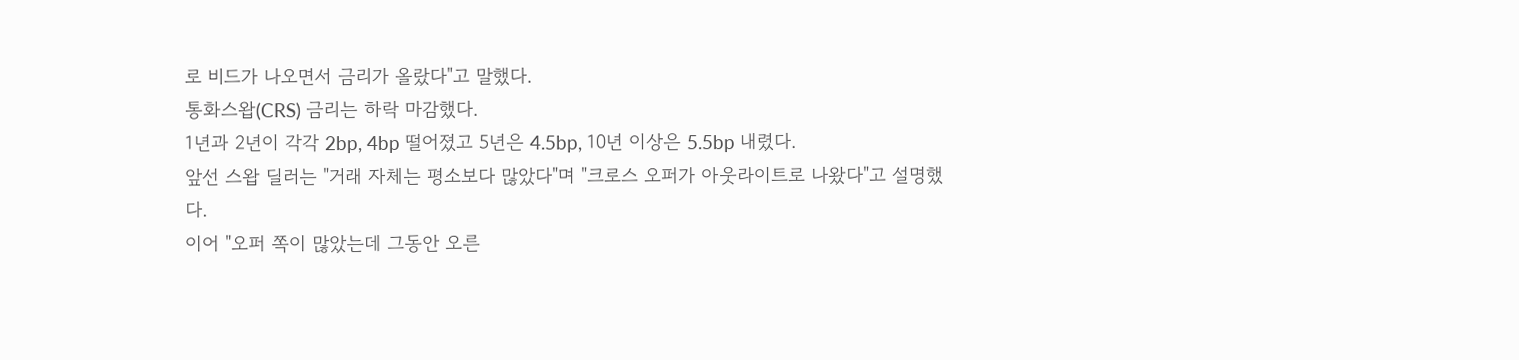로 비드가 나오면서 금리가 올랐다"고 말했다.
통화스왑(CRS) 금리는 하락 마감했다.
1년과 2년이 각각 2bp, 4bp 떨어졌고 5년은 4.5bp, 10년 이상은 5.5bp 내렸다.
앞선 스왑 딜러는 "거래 자체는 평소보다 많았다"며 "크로스 오퍼가 아웃라이트로 나왔다"고 설명했다.
이어 "오퍼 쪽이 많았는데 그동안 오른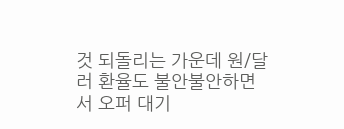것 되돌리는 가운데 원/달러 환율도 불안불안하면서 오퍼 대기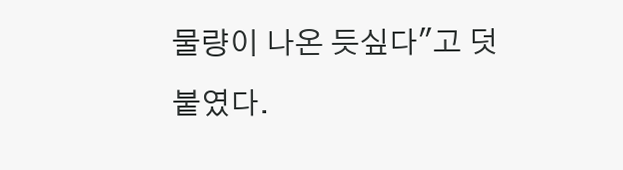물량이 나온 듯싶다"고 덧붙였다.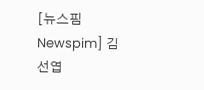[뉴스핌 Newspim] 김선엽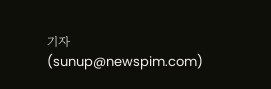기자 (sunup@newspim.com)